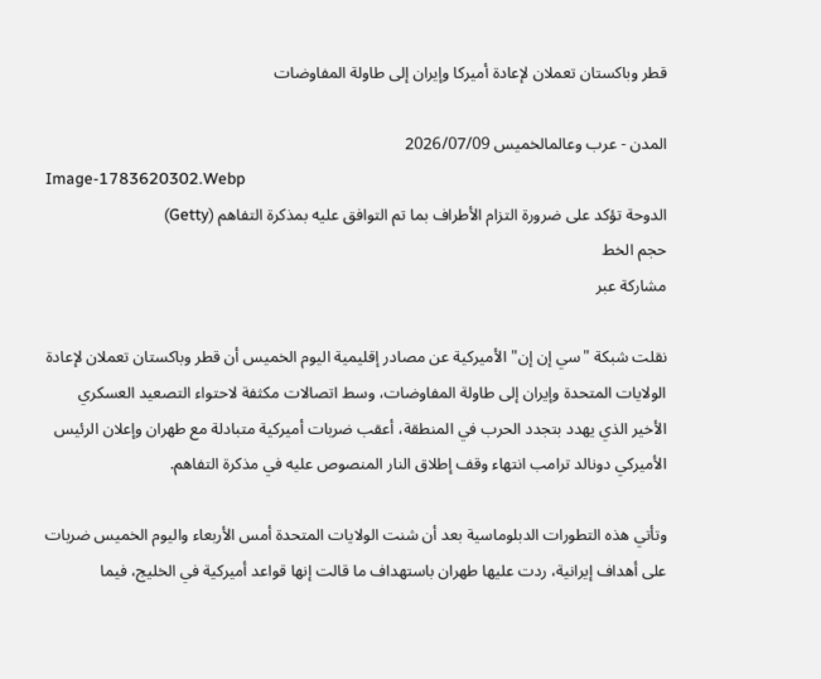قطر وباكستان تعملان لإعادة أميركا وإيران إلى طاولة المفاوضات

المدن - عرب وعالمالخميس 2026/07/09
Image-1783620302.Webp
الدوحة تؤكد على ضرورة التزام الأطراف بما تم التوافق عليه بمذكرة التفاهم (Getty)
حجم الخط
مشاركة عبر

نقلت شبكة "سي إن إن" الأميركية عن مصادر إقليمية اليوم الخميس أن قطر وباكستان تعملان لإعادة الولايات المتحدة وإيران إلى طاولة المفاوضات، وسط اتصالات مكثفة لاحتواء التصعيد العسكري الأخير الذي يهدد بتجدد الحرب في المنطقة، أعقب ضربات أميركية متبادلة مع طهران وإعلان الرئيس الأميركي دونالد ترامب انتهاء وقف إطلاق النار المنصوص عليه في مذكرة التفاهم.

وتأتي هذه التطورات الدبلوماسية بعد أن شنت الولايات المتحدة أمس الأربعاء واليوم الخميس ضربات على أهداف إيرانية، ردت عليها طهران باستهداف ما قالت إنها قواعد أميركية في الخليج، فيما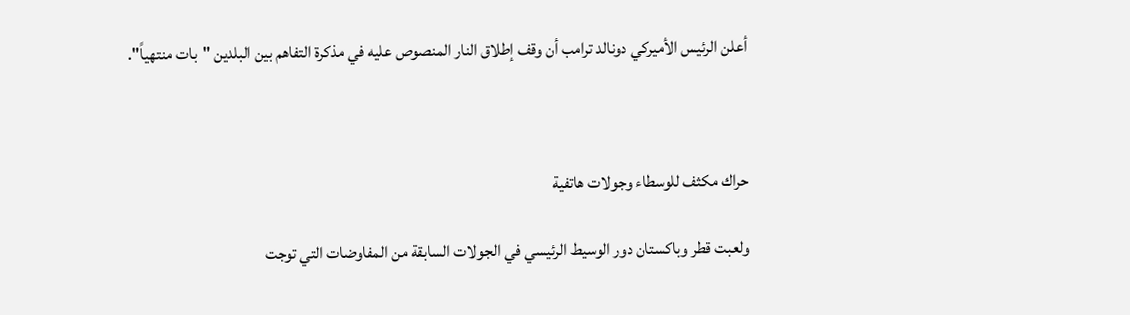أعلن الرئيس الأميركي دونالد ترامب أن وقف إطلاق النار المنصوص عليه في مذكرة التفاهم بين البلدين "بات منتهياً".



حراك مكثف للوسطاء وجولات هاتفية

ولعبت قطر وباكستان دور الوسيط الرئيسي في الجولات السابقة من المفاوضات التي توجت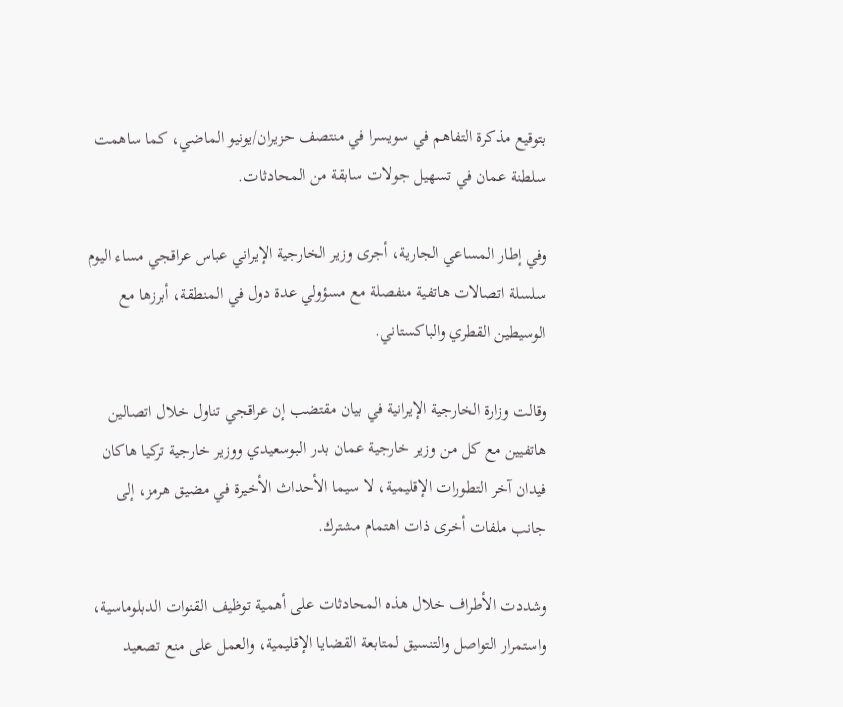بتوقيع مذكرة التفاهم في سويسرا في منتصف حزيران/يونيو الماضي، كما ساهمت سلطنة عمان في تسهيل جولات سابقة من المحادثات.

وفي إطار المساعي الجارية، أجرى وزير الخارجية الإيراني عباس عراقجي مساء اليوم سلسلة اتصالات هاتفية منفصلة مع مسؤولي عدة دول في المنطقة، أبرزها مع الوسيطين القطري والباكستاني.

وقالت وزارة الخارجية الإيرانية في بيان مقتضب إن عراقجي تناول خلال اتصالين هاتفيين مع كل من وزير خارجية عمان بدر البوسعيدي ووزير خارجية تركيا هاكان فيدان آخر التطورات الإقليمية، لا سيما الأحداث الأخيرة في مضيق هرمز، إلى جانب ملفات أخرى ذات اهتمام مشترك.

وشددت الأطراف خلال هذه المحادثات على أهمية توظيف القنوات الدبلوماسية، واستمرار التواصل والتنسيق لمتابعة القضايا الإقليمية، والعمل على منع تصعيد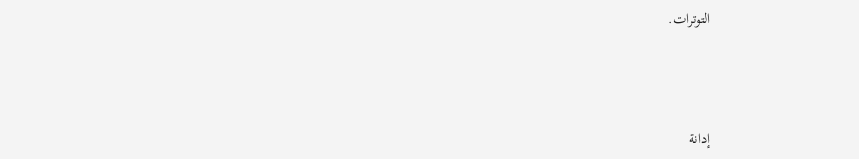التوترات.



إدانة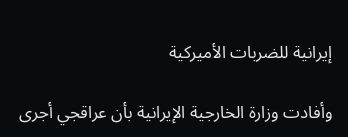إيرانية للضربات الأميركية

وأفادت وزارة الخارجية الإيرانية بأن عراقجي أجرى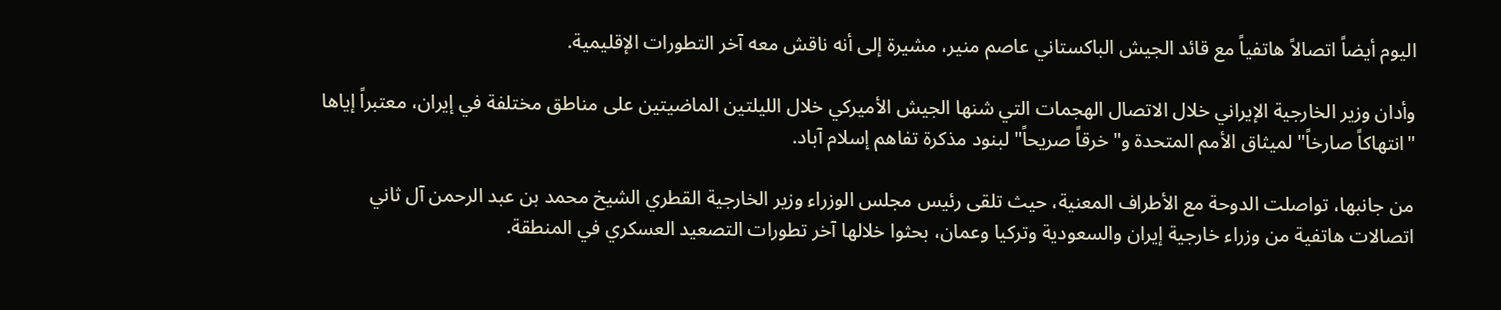اليوم أيضاً اتصالاً هاتفياً مع قائد الجيش الباكستاني عاصم منير، مشيرة إلى أنه ناقش معه آخر التطورات الإقليمية.

وأدان وزير الخارجية الإيراني خلال الاتصال الهجمات التي شنها الجيش الأميركي خلال الليلتين الماضيتين على مناطق مختلفة في إيران، معتبراً إياها "انتهاكاً صارخاً" لميثاق الأمم المتحدة و"خرقاً صريحاً" لبنود مذكرة تفاهم إسلام آباد.

من جانبها، تواصلت الدوحة مع الأطراف المعنية، حيث تلقى رئيس مجلس الوزراء وزير الخارجية القطري الشيخ محمد بن عبد الرحمن آل ثاني اتصالات هاتفية من وزراء خارجية إيران والسعودية وتركيا وعمان، بحثوا خلالها آخر تطورات التصعيد العسكري في المنطقة.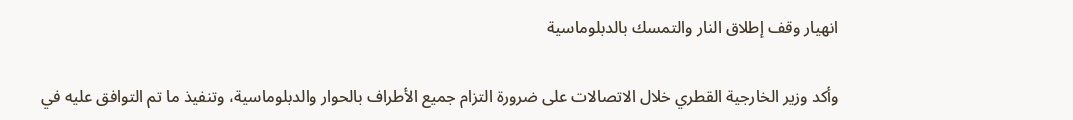انهيار وقف إطلاق النار والتمسك بالدبلوماسية

وأكد وزير الخارجية القطري خلال الاتصالات على ضرورة التزام جميع الأطراف بالحوار والدبلوماسية، وتنفيذ ما تم التوافق عليه في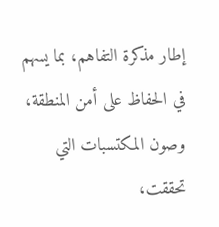إطار مذكرة التفاهم، بما يسهم في الحفاظ على أمن المنطقة، وصون المكتسبات التي تحققت،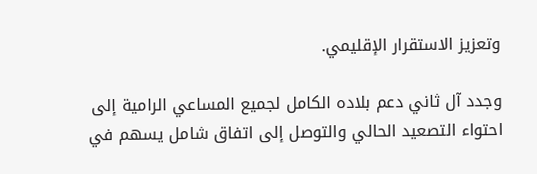وتعزيز الاستقرار الإقليمي.

وجدد آل ثاني دعم بلاده الكامل لجميع المساعي الرامية إلى احتواء التصعيد الحالي والتوصل إلى اتفاق شامل يسهم في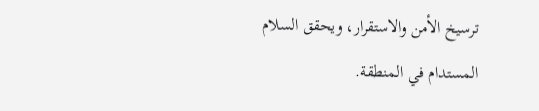ترسيخ الأمن والاستقرار، ويحقق السلام المستدام في المنطقة.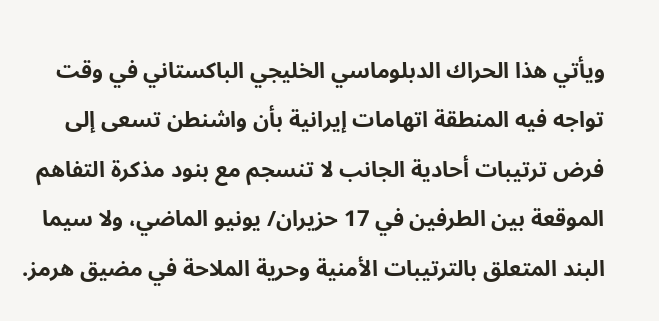ويأتي هذا الحراك الدبلوماسي الخليجي الباكستاني في وقت تواجه فيه المنطقة اتهامات إيرانية بأن واشنطن تسعى إلى فرض ترتيبات أحادية الجانب لا تنسجم مع بنود مذكرة التفاهم الموقعة بين الطرفين في 17 حزيران/ يونيو الماضي، ولا سيما البند المتعلق بالترتيبات الأمنية وحرية الملاحة في مضيق هرمز.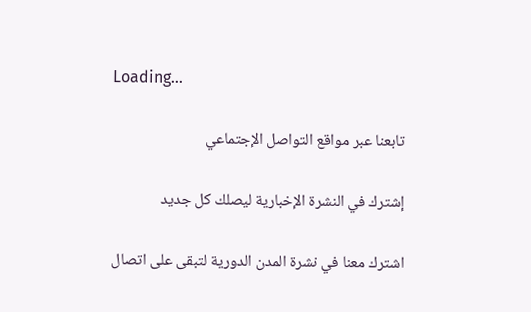Loading...

تابعنا عبر مواقع التواصل الإجتماعي

إشترك في النشرة الإخبارية ليصلك كل جديد

اشترك معنا في نشرة المدن الدورية لتبقى على اتصال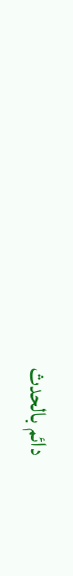دائم بالحدث